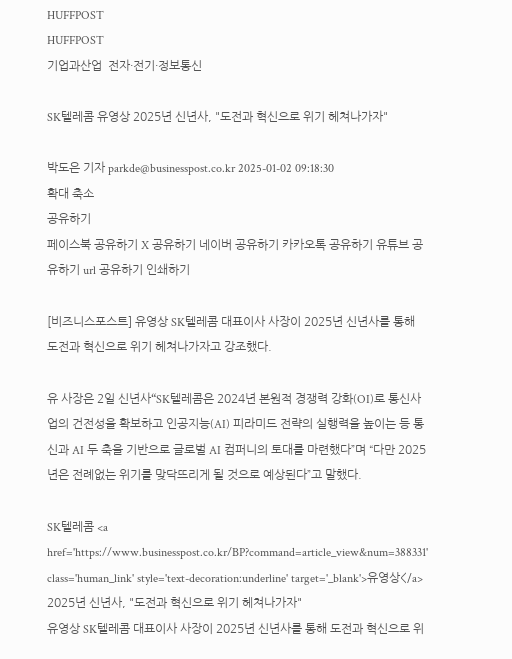HUFFPOST
HUFFPOST
기업과산업  전자·전기·정보통신

SK텔레콤 유영상 2025년 신년사, "도전과 혁신으로 위기 헤쳐나가자"

박도은 기자 parkde@businesspost.co.kr 2025-01-02 09:18:30
확대 축소
공유하기
페이스북 공유하기 X 공유하기 네이버 공유하기 카카오톡 공유하기 유튜브 공유하기 url 공유하기 인쇄하기

[비즈니스포스트] 유영상 SK텔레콤 대표이사 사장이 2025년 신년사를 통해 도전과 혁신으로 위기 헤쳐나가자고 강조했다.

유 사장은 2일 신년사“SK텔레콤은 2024년 본원적 경쟁력 강화(OI)로 통신사업의 건전성을 확보하고 인공지능(AI) 피라미드 전략의 실행력을 높이는 등 통신과 AI 두 축을 기반으로 글로벌 AI 컴퍼니의 토대를 마련했다”며 “다만 2025년은 전례없는 위기를 맞닥뜨리게 될 것으로 예상된다”고 말했다.

SK텔레콤 <a href='https://www.businesspost.co.kr/BP?command=article_view&num=388331' class='human_link' style='text-decoration:underline' target='_blank'>유영상</a> 2025년 신년사, "도전과 혁신으로 위기 헤쳐나가자"
유영상 SK텔레콤 대표이사 사장이 2025년 신년사를 통해 도전과 혁신으로 위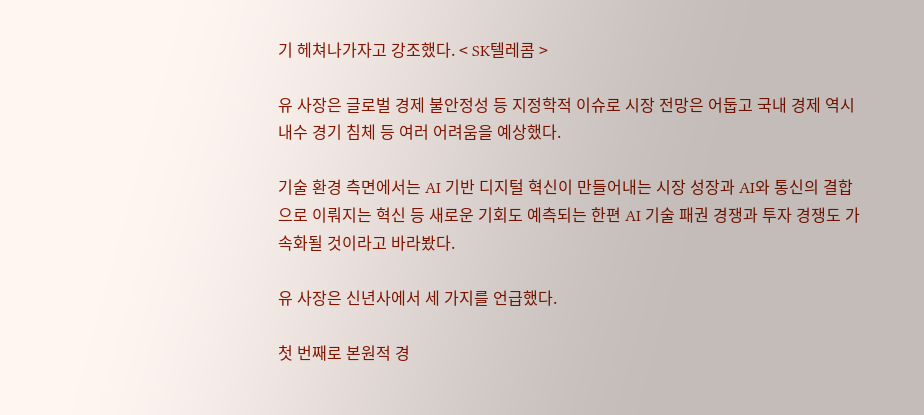기 헤쳐나가자고 강조했다. < SK텔레콤 >

유 사장은 글로벌 경제 불안정성 등 지정학적 이슈로 시장 전망은 어둡고 국내 경제 역시 내수 경기 침체 등 여러 어려움을 예상했다.

기술 환경 측면에서는 AI 기반 디지털 혁신이 만들어내는 시장 성장과 AI와 통신의 결합으로 이뤄지는 혁신 등 새로운 기회도 예측되는 한편 AI 기술 패권 경쟁과 투자 경쟁도 가속화될 것이라고 바라봤다.

유 사장은 신년사에서 세 가지를 언급했다.

첫 번째로 본원적 경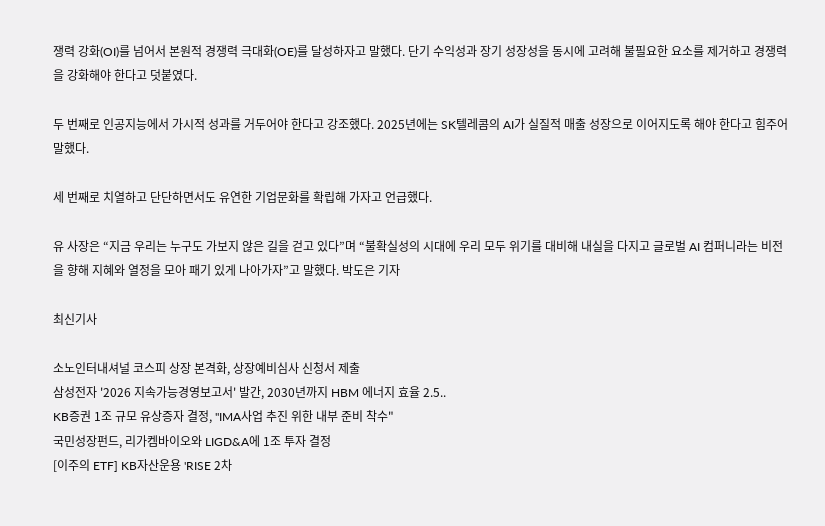쟁력 강화(OI)를 넘어서 본원적 경쟁력 극대화(OE)를 달성하자고 말했다. 단기 수익성과 장기 성장성을 동시에 고려해 불필요한 요소를 제거하고 경쟁력을 강화해야 한다고 덧붙였다.

두 번째로 인공지능에서 가시적 성과를 거두어야 한다고 강조했다. 2025년에는 SK텔레콤의 AI가 실질적 매출 성장으로 이어지도록 해야 한다고 힘주어 말했다.

세 번째로 치열하고 단단하면서도 유연한 기업문화를 확립해 가자고 언급했다.

유 사장은 “지금 우리는 누구도 가보지 않은 길을 걷고 있다”며 “불확실성의 시대에 우리 모두 위기를 대비해 내실을 다지고 글로벌 AI 컴퍼니라는 비전을 향해 지혜와 열정을 모아 패기 있게 나아가자”고 말했다. 박도은 기자

최신기사

소노인터내셔널 코스피 상장 본격화, 상장예비심사 신청서 제출
삼성전자 '2026 지속가능경영보고서' 발간, 2030년까지 HBM 에너지 효율 2.5..
KB증권 1조 규모 유상증자 결정, "IMA사업 추진 위한 내부 준비 착수"
국민성장펀드, 리가켐바이오와 LIGD&A에 1조 투자 결정
[이주의 ETF] KB자산운용 'RISE 2차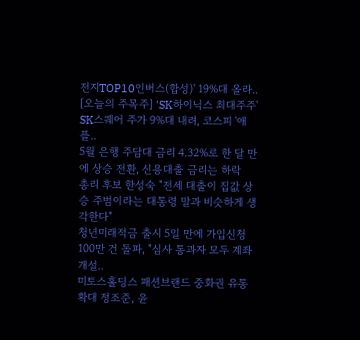전지TOP10인버스(합성)' 19%대 올라..
[오늘의 주목주] 'SK하이닉스 최대주주' SK스퀘어 주가 9%대 내려, 코스피 '애플..
5월 은행 주담대 금리 4.32%로 한 달 만에 상승 전환, 신용대출 금리는 하락
총리 후보 한성숙 "전세 대출이 집값 상승 주범이라는 대통령 말과 비슷하게 생각한다"
청년미래적금 출시 5일 만에 가입신청 100만 건 돌파, "심사 통과자 모두 계좌 개설..
미토스홀딩스 패션브랜드 중화권 유통 확대 정조준, 윤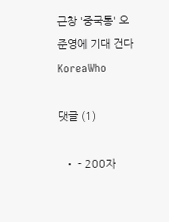근창 '중국통' 오준영에 기대 건다
KoreaWho

댓글 (1)

  • - 200자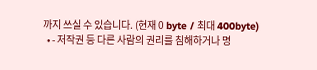까지 쓰실 수 있습니다. (현재 0 byte / 최대 400byte)
  • - 저작권 등 다른 사람의 권리를 침해하거나 명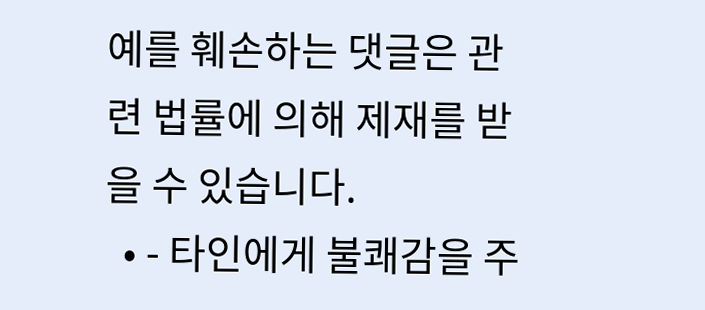예를 훼손하는 댓글은 관련 법률에 의해 제재를 받을 수 있습니다.
  • - 타인에게 불쾌감을 주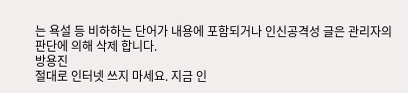는 욕설 등 비하하는 단어가 내용에 포함되거나 인신공격성 글은 관리자의 판단에 의해 삭제 합니다.
방용진
절대로 인터넷 쓰지 마세요. 지금 인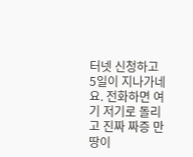터넷 신청하고 5일이 지나가네요. 전화하면 여기 저기로 돌리고 진짜 짜증 만땅이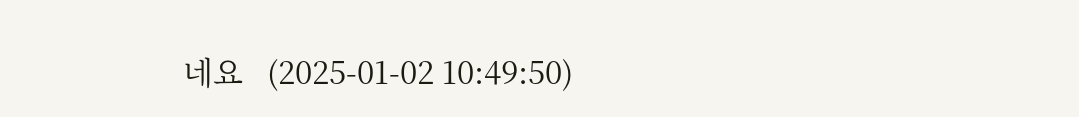네요   (2025-01-02 10:49:50)